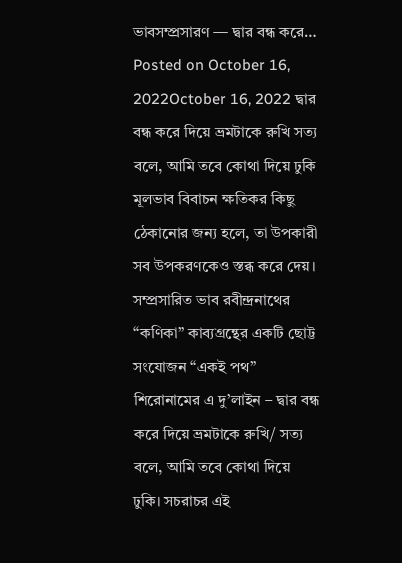ভাবসম্প্রসারণ — দ্বার বন্ধ করে… Posted on October 16, 2022October 16, 2022 দ্বার বন্ধ করে দিয়ে ভ্রমটাকে রুখি সত্য বলে, আমি তবে কোথা দিয়ে ঢুকি মূলভাব বিবাচন ক্ষতিকর কিছু ঠেকানোর জন্য হলে, তা উপকারী সব উপকরণকেও স্তব্ধ করে দেয়। সম্প্রসারিত ভাব রবীন্দ্রনাথের “কণিকা” কাব্যগ্রন্থের একটি ছোট্ট সংযোজন “একই পথ” শিরোনামের এ দু’লাইন – দ্বার বন্ধ করে দিয়ে ভ্রমটাকে রুখি/ সত্য বলে, আমি তবে কোথা দিয়ে ঢুকি। সচরাচর এই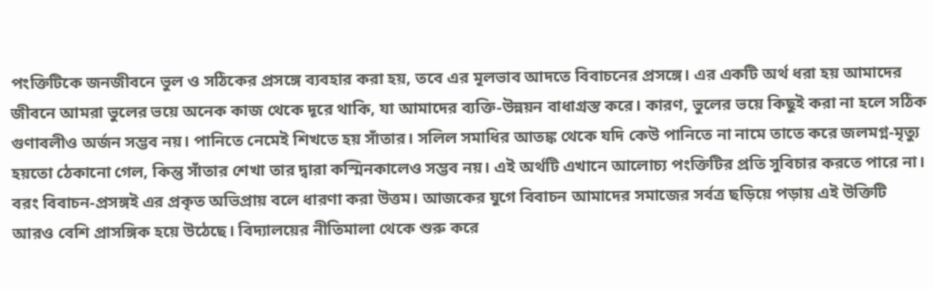পংক্তিটিকে জনজীবনে ভুল ও সঠিকের প্রসঙ্গে ব্যবহার করা হয়, তবে এর মূলভাব আদতে বিবাচনের প্রসঙ্গে। এর একটি অর্থ ধরা হয় আমাদের জীবনে আমরা ভুলের ভয়ে অনেক কাজ থেকে দূরে থাকি, যা আমাদের ব্যক্তি-উন্নয়ন বাধাগ্রস্ত করে। কারণ, ভুলের ভয়ে কিছুই করা না হলে সঠিক গুণাবলীও অর্জন সম্ভব নয়। পানিতে নেমেই শিখতে হয় সাঁতার। সলিল সমাধির আতঙ্ক থেকে যদি কেউ পানিতে না নামে তাতে করে জলমগ্ন-মৃত্যু হয়তো ঠেকানো গেল, কিন্তু সাঁতার শেখা তার দ্বারা কস্মিনকালেও সম্ভব নয়। এই অর্থটি এখানে আলোচ্য পংক্তিটির প্রতি সুবিচার করতে পারে না। বরং বিবাচন-প্রসঙ্গই এর প্রকৃত অভিপ্রায় বলে ধারণা করা উত্তম। আজকের যুগে বিবাচন আমাদের সমাজের সর্বত্র ছড়িয়ে পড়ায় এই উক্তিটি আরও বেশি প্রাসঙ্গিক হয়ে উঠেছে। বিদ্যালয়ের নীতিমালা থেকে শুরু করে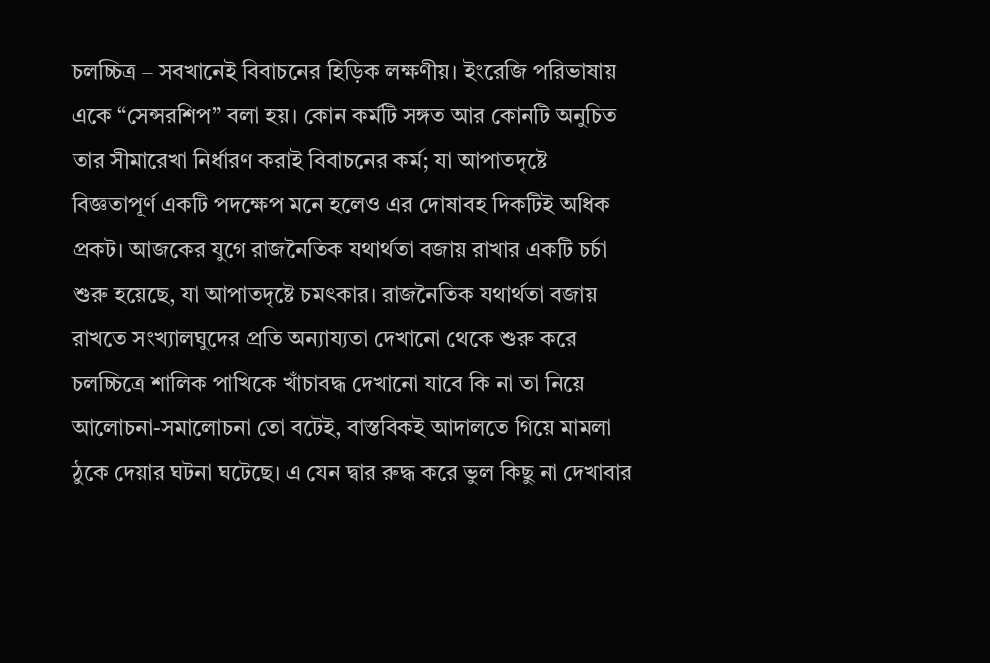চলচ্চিত্র – সবখানেই বিবাচনের হিড়িক লক্ষণীয়। ইংরেজি পরিভাষায় একে “সেন্সরশিপ” বলা হয়। কোন কর্মটি সঙ্গত আর কোনটি অনুচিত তার সীমারেখা নির্ধারণ করাই বিবাচনের কর্ম; যা আপাতদৃষ্টে বিজ্ঞতাপূর্ণ একটি পদক্ষেপ মনে হলেও এর দোষাবহ দিকটিই অধিক প্রকট। আজকের যুগে রাজনৈতিক যথার্থতা বজায় রাখার একটি চর্চা শুরু হয়েছে, যা আপাতদৃষ্টে চমৎকার। রাজনৈতিক যথার্থতা বজায় রাখতে সংখ্যালঘুদের প্রতি অন্যায্যতা দেখানো থেকে শুরু করে চলচ্চিত্রে শালিক পাখিকে খাঁচাবদ্ধ দেখানো যাবে কি না তা নিয়ে আলোচনা-সমালোচনা তো বটেই, বাস্তবিকই আদালতে গিয়ে মামলা ঠুকে দেয়ার ঘটনা ঘটেছে। এ যেন দ্বার রুদ্ধ করে ভুল কিছু না দেখাবার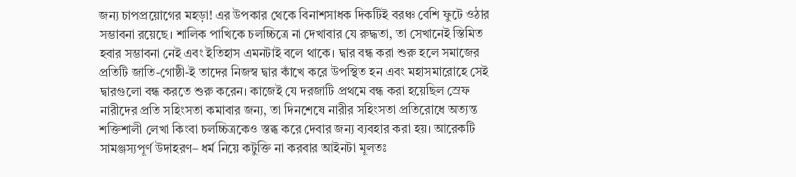জন্য চাপপ্রয়োগের মহড়া! এর উপকার থেকে বিনাশসাধক দিকটিই বরঞ্চ বেশি ফুটে ওঠার সম্ভাবনা রয়েছে। শালিক পাখিকে চলচ্চিত্রে না দেখাবার যে রুদ্ধতা, তা সেখানেই স্তিমিত হবার সম্ভাবনা নেই এবং ইতিহাস এমনটাই বলে থাকে। দ্বার বন্ধ করা শুরু হলে সমাজের প্রতিটি জাতি-গোষ্ঠী-ই তাদের নিজস্ব দ্বার কাঁখে করে উপস্থিত হন এবং মহাসমারোহে সেই দ্বারগুলো বন্ধ করতে শুরু করেন। কাজেই যে দরজাটি প্রথমে বন্ধ করা হয়েছিল স্রেফ নারীদের প্রতি সহিংসতা কমাবার জন্য, তা দিনশেষে নারীর সহিংসতা প্রতিরোধে অত্যন্ত শক্তিশালী লেখা কিংবা চলচ্চিত্রকেও স্তব্ধ করে দেবার জন্য ব্যবহার করা হয়। আরেকটি সামঞ্জস্যপূর্ণ উদাহরণ– ধর্ম নিয়ে কটুক্তি না করবার আইনটা মূলতঃ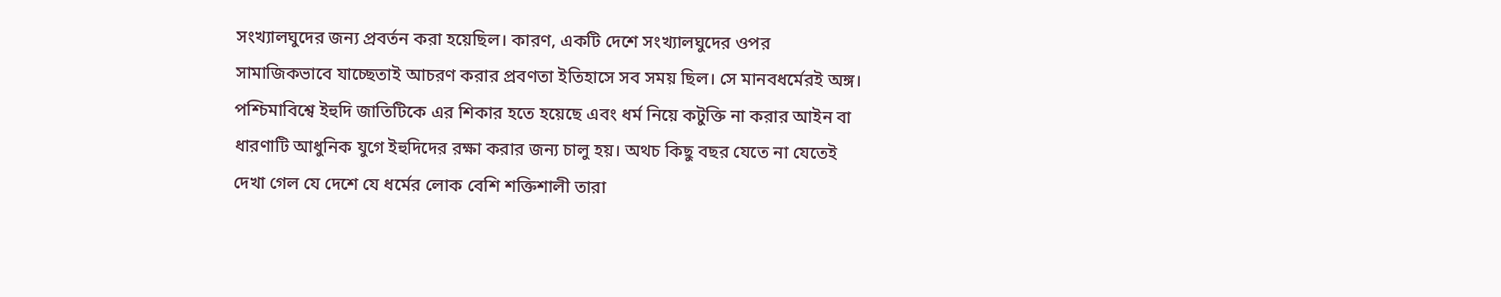সংখ্যালঘুদের জন্য প্রবর্তন করা হয়েছিল। কারণ, একটি দেশে সংখ্যালঘুদের ওপর সামাজিকভাবে যাচ্ছেতাই আচরণ করার প্রবণতা ইতিহাসে সব সময় ছিল। সে মানবধর্মেরই অঙ্গ। পশ্চিমাবিশ্বে ইহুদি জাতিটিকে এর শিকার হতে হয়েছে এবং ধর্ম নিয়ে কটুক্তি না করার আইন বা ধারণাটি আধুনিক যুগে ইহুদিদের রক্ষা করার জন্য চালু হয়। অথচ কিছু বছর যেতে না যেতেই দেখা গেল যে দেশে যে ধর্মের লোক বেশি শক্তিশালী তারা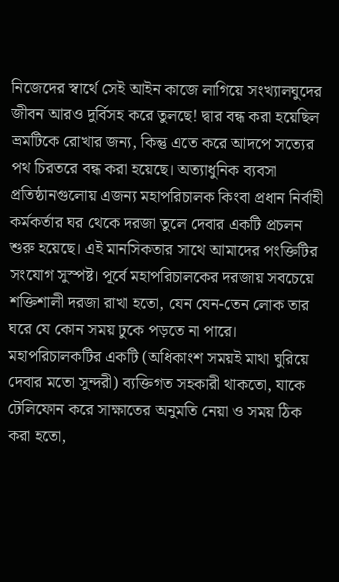নিজেদের স্বার্থে সেই আইন কাজে লাগিয়ে সংখ্যালঘুদের জীবন আরও দুর্বিসহ করে তুলছে! দ্বার বন্ধ করা হয়েছিল ভ্রমটিকে রোখার জন্য, কিন্তু এতে করে আদপে সত্যের পথ চিরতরে বন্ধ করা হয়েছে। অত্যাধুনিক ব্যবসা প্রতিষ্ঠানগুলোয় এজন্য মহাপরিচালক কিংবা প্রধান নির্বাহী কর্মকর্তার ঘর থেকে দরজা তুলে দেবার একটি প্রচলন শুরু হয়েছে। এই মানসিকতার সাথে আমাদের পংক্তিটির সংযোগ সুস্পষ্ট। পূর্বে মহাপরিচালকের দরজায় সবচেয়ে শক্তিশালী দরজা রাখা হতো, যেন যেন-তেন লোক তার ঘরে যে কোন সময় ঢুকে পড়তে না পারে। মহাপরিচালকটির একটি (অধিকাংশ সময়ই মাথা ঘুরিয়ে দেবার মতো সুন্দরী) ব্যক্তিগত সহকারী থাকতো, যাকে টেলিফোন করে সাক্ষাতের অনুমতি নেয়া ও সময় ঠিক করা হতো,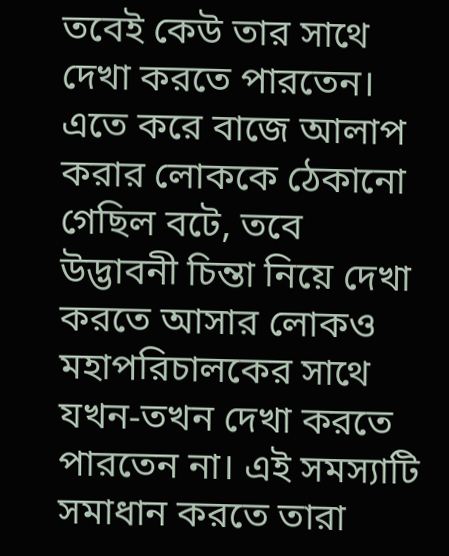তবেই কেউ তার সাথে দেখা করতে পারতেন। এতে করে বাজে আলাপ করার লোককে ঠেকানো গেছিল বটে, তবে উদ্ভাবনী চিন্তা নিয়ে দেখা করতে আসার লোকও মহাপরিচালকের সাথে যখন-তখন দেখা করতে পারতেন না। এই সমস্যাটি সমাধান করতে তারা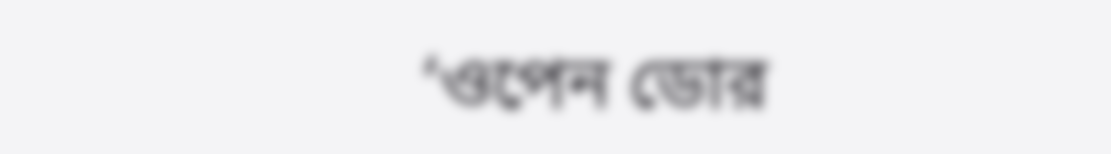‘ওপেন ডোর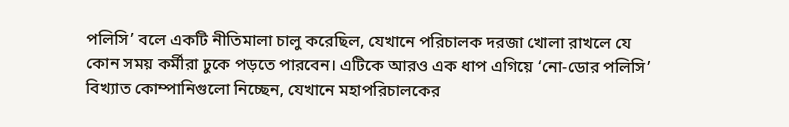পলিসি’ বলে একটি নীতিমালা চালু করেছিল, যেখানে পরিচালক দরজা খোলা রাখলে যে কোন সময় কর্মীরা ঢুকে পড়তে পারবেন। এটিকে আরও এক ধাপ এগিয়ে ‘নো-ডোর পলিসি’ বিখ্যাত কোম্পানিগুলো নিচ্ছেন, যেখানে মহাপরিচালকের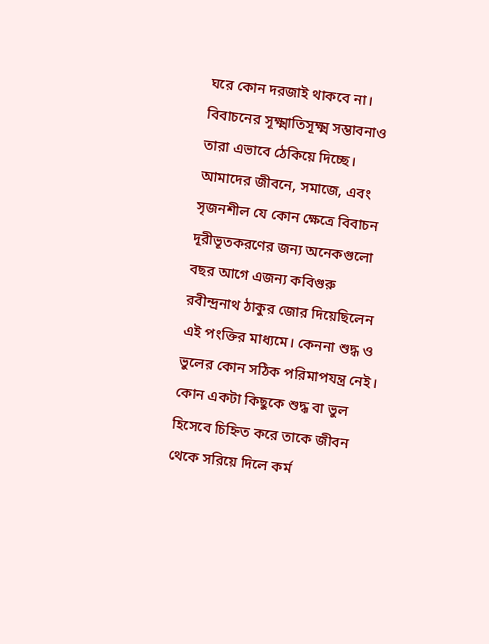ঘরে কোন দরজাই থাকবে না। বিবাচনের সূক্ষ্মাতিসূক্ষ্ম সম্ভাবনাও তারা এভাবে ঠেকিয়ে দিচ্ছে। আমাদের জীবনে, সমাজে, এবং সৃজনশীল যে কোন ক্ষেত্রে বিবাচন দূরীভূতকরণের জন্য অনেকগুলো বছর আগে এজন্য কবিগুরু রবীন্দ্রনাথ ঠাকুর জোর দিয়েছিলেন এই পংক্তির মাধ্যমে। কেননা শুদ্ধ ও ভুলের কোন সঠিক পরিমাপযন্ত্র নেই। কোন একটা কিছুকে শুদ্ধ বা ভুল হিসেবে চিহ্নিত করে তাকে জীবন থেকে সরিয়ে দিলে কর্ম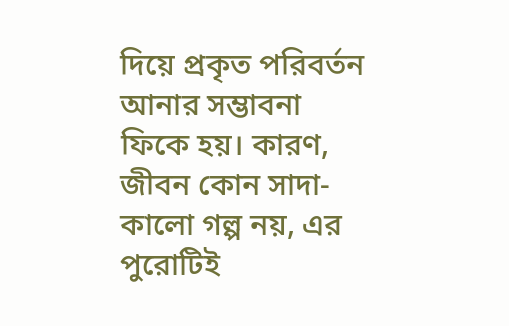দিয়ে প্রকৃত পরিবর্তন আনার সম্ভাবনা ফিকে হয়। কারণ, জীবন কোন সাদা-কালো গল্প নয়, এর পুরোটিই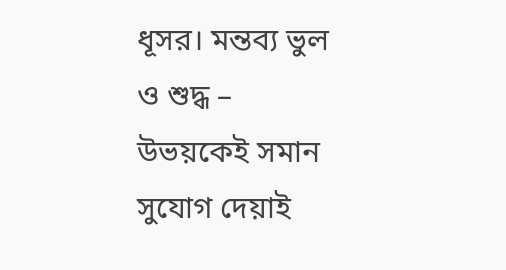ধূসর। মন্তব্য ভুল ও শুদ্ধ – উভয়কেই সমান সুযোগ দেয়াই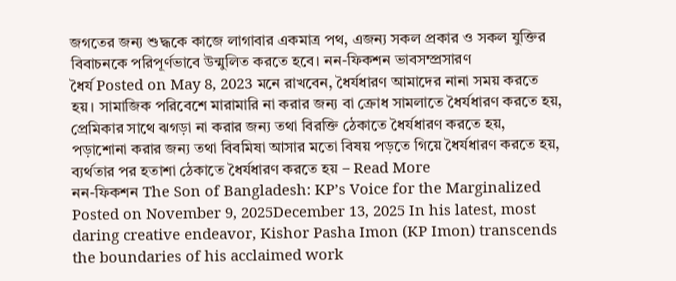জগতের জন্য শুদ্ধকে কাজে লাগাবার একমাত্র পথ, এজন্য সকল প্রকার ও সকল যুক্তির বিবাচনকে পরিপূর্ণভাবে উন্মুলিত করতে হবে। নন-ফিকশন ভাবসম্প্রসারণ
ধৈর্য Posted on May 8, 2023 মনে রাখবেন, ধৈর্যধারণ আমাদের নানা সময় করতে হয়। সামাজিক পরিবেশে মারামারি না করার জন্য বা ক্রোধ সামলাতে ধৈর্যধারণ করতে হয়, প্রেমিকার সাথে ঝগড়া না করার জন্য তথা বিরক্তি ঠেকাতে ধৈর্যধারণ করতে হয়, পড়াশোনা করার জন্য তথা বিবমিষা আসার মতো বিষয় পড়তে গিয়ে ধৈর্যধারণ করতে হয়, ব্যর্থতার পর হতাশা ঠেকাতে ধৈর্যধারণ করতে হয় – Read More
নন-ফিকশন The Son of Bangladesh: KP’s Voice for the Marginalized Posted on November 9, 2025December 13, 2025 In his latest, most daring creative endeavor, Kishor Pasha Imon (KP Imon) transcends the boundaries of his acclaimed work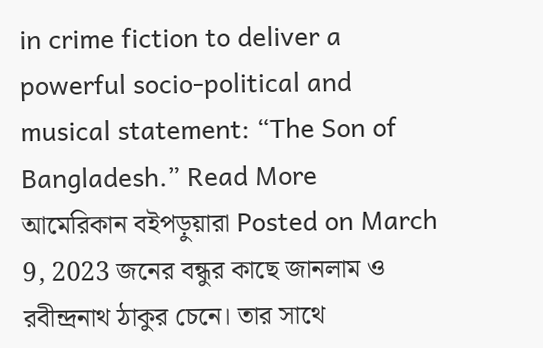in crime fiction to deliver a powerful socio-political and musical statement: “The Son of Bangladesh.” Read More
আমেরিকান বইপড়ুয়ারা Posted on March 9, 2023 জনের বন্ধুর কাছে জানলাম ও রবীন্দ্রনাথ ঠাকুর চেনে। তার সাথে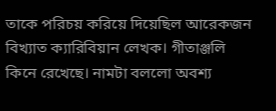তাকে পরিচয় করিয়ে দিয়েছিল আরেকজন বিখ্যাত ক্যারিবিয়ান লেখক। গীতাঞ্জলি কিনে রেখেছে। নামটা বললো অবশ্য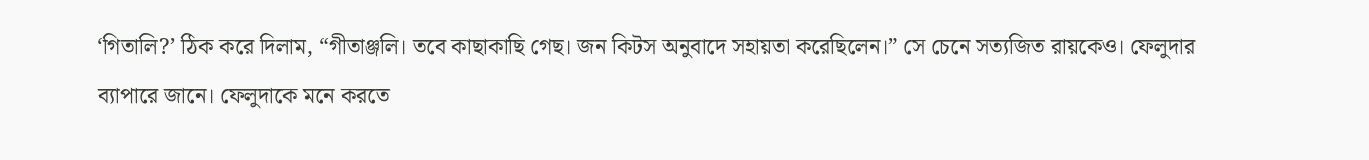‘গিতালি?’ ঠিক করে দিলাম, “গীতাঞ্জলি। তবে কাছাকাছি গেছ। জন কিটস অনুবাদে সহায়তা করেছিলেন।” সে চেনে সত্যজিত রায়কেও। ফেলুদার ব্যাপারে জানে। ফেলুদাকে মনে করতে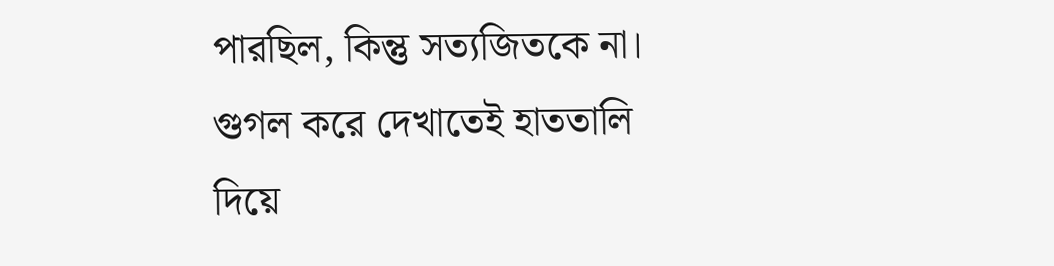পারছিল, কিন্তু সত্যজিতকে না। গুগল করে দেখাতেই হাততালি দিয়ে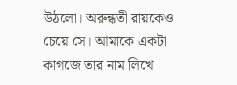উঠলো। অরুন্ধতী রায়কেও চেয়ে সে। আমাকে একটা কাগজে তার নাম লিখে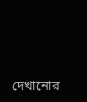দেখানোর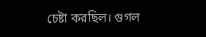চেষ্টা করছিল। গুগল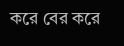করে বের করে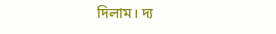দিলাম। দ্য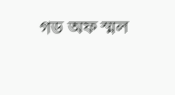গড অফ স্মল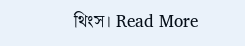থিংস। Read More